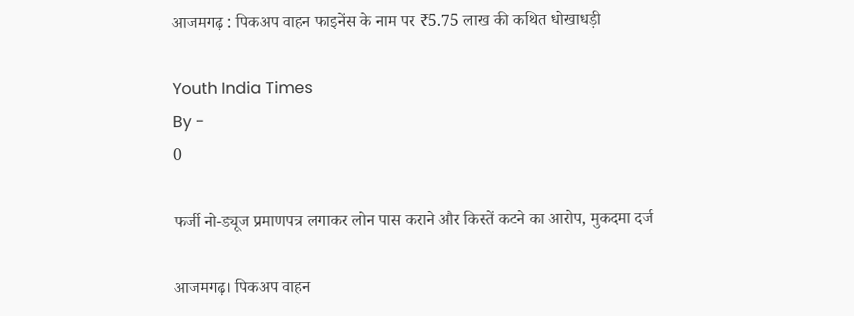आजमगढ़ : पिकअप वाहन फाइनेंस के नाम पर ₹5.75 लाख की कथित धोखाधड़ी

Youth India Times
By -
0

फर्जी नो-ड्यूज प्रमाणपत्र लगाकर लोन पास कराने और किस्तें कटने का आरोप, मुकदमा दर्ज

आजमगढ़। पिकअप वाहन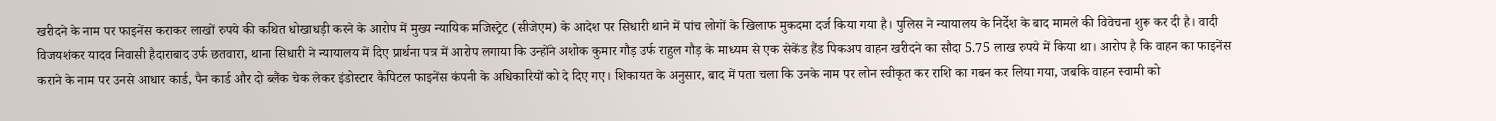खरीदने के नाम पर फाइनेंस कराकर लाखों रुपये की कथित धोखाधड़ी करने के आरोप में मुख्य न्यायिक मजिस्ट्रेट (सीजेएम) के आदेश पर सिधारी थाने में पांच लोगों के खिलाफ मुकदमा दर्ज किया गया है। पुलिस ने न्यायालय के निर्देश के बाद मामले की विवेचना शुरू कर दी है। वादी विजयशंकर यादव निवासी हैदाराबाद उर्फ छतवारा, थाना सिधारी ने न्यायालय में दिए प्रार्थना पत्र में आरोप लगाया कि उन्होंने अशोक कुमार गौड़ उर्फ राहुल गौड़ के माध्यम से एक सेकेंड हैंड पिकअप वाहन खरीदने का सौदा 5.75 लाख रुपये में किया था। आरोप है कि वाहन का फाइनेंस कराने के नाम पर उनसे आधार कार्ड, पैन कार्ड और दो ब्लैंक चेक लेकर इंडोस्टार कैपिटल फाइनेंस कंपनी के अधिकारियों को दे दिए गए। शिकायत के अनुसार, बाद में पता चला कि उनके नाम पर लोन स्वीकृत कर राशि का गबन कर लिया गया, जबकि वाहन स्वामी को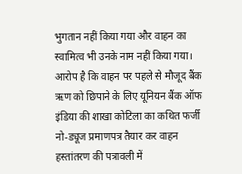भुगतान नहीं किया गया और वाहन का स्वामित्व भी उनके नाम नहीं किया गया। आरोप है कि वाहन पर पहले से मौजूद बैंक ऋण को छिपाने के लिए यूनियन बैंक ऑफ इंडिया की शाखा कोटिला का कथित फर्जी नो-ड्यूज प्रमाणपत्र तैयार कर वाहन हस्तांतरण की पत्रावली में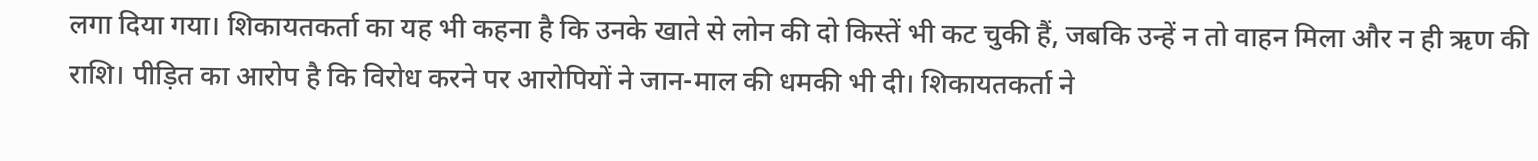लगा दिया गया। शिकायतकर्ता का यह भी कहना है कि उनके खाते से लोन की दो किस्तें भी कट चुकी हैं, जबकि उन्हें न तो वाहन मिला और न ही ऋण की राशि। पीड़ित का आरोप है कि विरोध करने पर आरोपियों ने जान-माल की धमकी भी दी। शिकायतकर्ता ने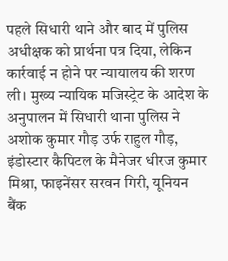पहले सिधारी थाने और बाद में पुलिस अधीक्षक को प्रार्थना पत्र दिया, लेकिन कार्रवाई न होने पर न्यायालय की शरण ली। मुख्य न्यायिक मजिस्ट्रेट के आदेश के अनुपालन में सिधारी थाना पुलिस ने अशोक कुमार गौड़ उर्फ राहुल गौड़, इंडोस्टार कैपिटल के मैनेजर धीरज कुमार मिश्रा, फाइनेंसर सरवन गिरी, यूनियन बैंक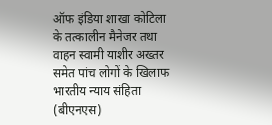ऑफ इंडिया शाखा कोटिला के तत्कालीन मैनेजर तथा वाहन स्वामी याशीर अख्तर समेत पांच लोगों के खिलाफ भारतीय न्याय संहिता (बीएनएस)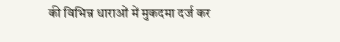की विभिन्न धाराओं में मुकदमा दर्ज कर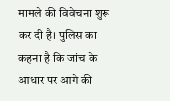मामले की विवेचना शुरू कर दी है। पुलिस का कहना है कि जांच के आधार पर आगे की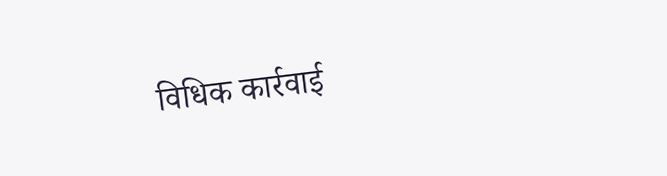विधिक कार्रवाई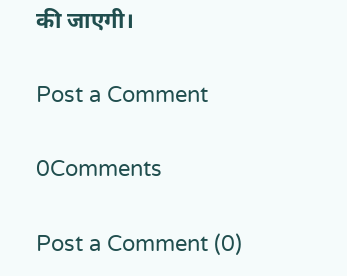की जाएगी।

Post a Comment

0Comments

Post a Comment (0)